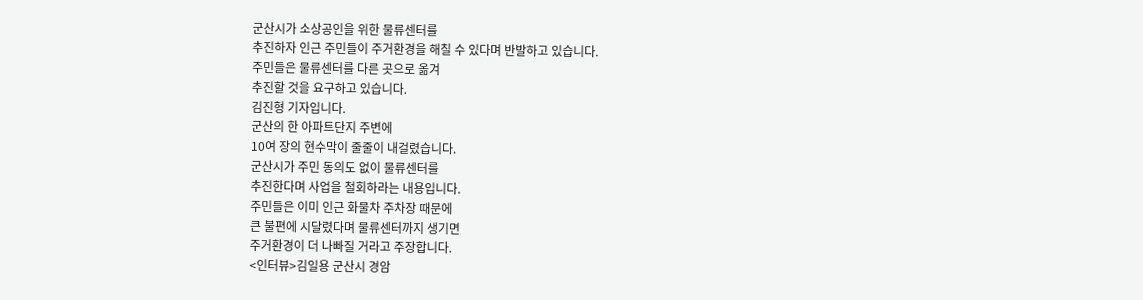군산시가 소상공인을 위한 물류센터를
추진하자 인근 주민들이 주거환경을 해칠 수 있다며 반발하고 있습니다.
주민들은 물류센터를 다른 곳으로 옮겨
추진할 것을 요구하고 있습니다.
김진형 기자입니다.
군산의 한 아파트단지 주변에
10여 장의 현수막이 줄줄이 내걸렸습니다.
군산시가 주민 동의도 없이 물류센터를
추진한다며 사업을 철회하라는 내용입니다.
주민들은 이미 인근 화물차 주차장 때문에
큰 불편에 시달렸다며 물류센터까지 생기면
주거환경이 더 나빠질 거라고 주장합니다.
<인터뷰>김일용 군산시 경암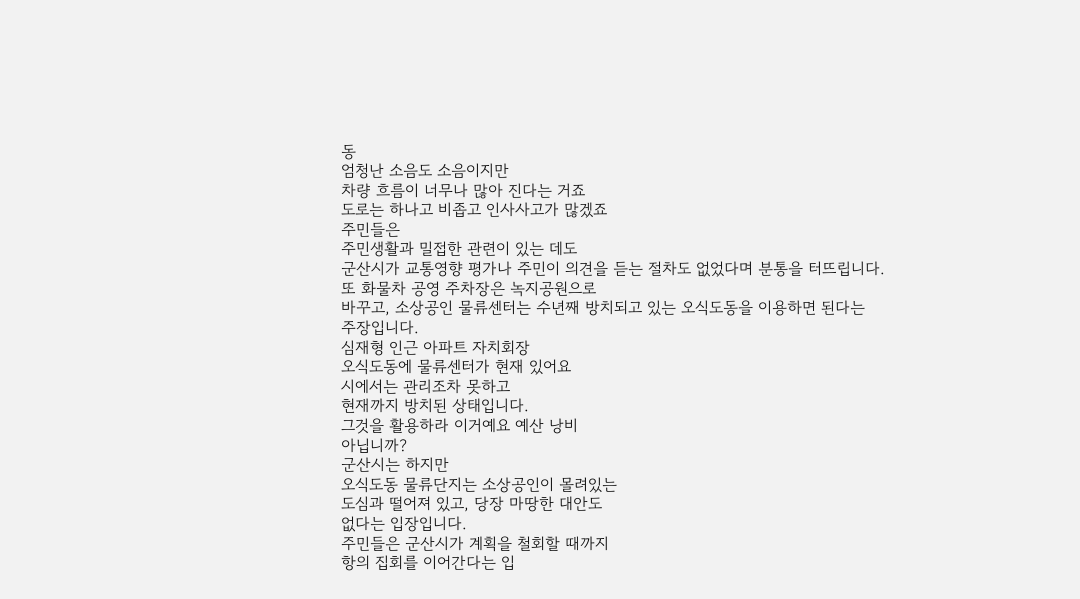동
엄청난 소음도 소음이지만
차량 흐름이 너무나 많아 진다는 거죠
도로는 하나고 비좁고 인사사고가 많겠죠
주민들은
주민생활과 밀접한 관련이 있는 데도
군산시가 교통영향 평가나 주민이 의견을 듣는 절차도 없었다며 분통을 터뜨립니다.
또 화물차 공영 주차장은 녹지공원으로
바꾸고, 소상공인 물류센터는 수년째 방치되고 있는 오식도동을 이용하면 된다는
주장입니다.
심재형 인근 아파트 자치회장
오식도동에 물류센터가 현재 있어요
시에서는 관리조차 못하고
현재까지 방치된 상태입니다.
그것을 활용하라 이거예요 예산 낭비
아닙니까?
군산시는 하지만
오식도동 물류단지는 소상공인이 몰려있는
도심과 떨어져 있고, 당장 마땅한 대안도
없다는 입장입니다.
주민들은 군산시가 계획을 철회할 때까지
항의 집회를 이어간다는 입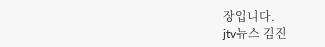장입니다.
jtv뉴스 김진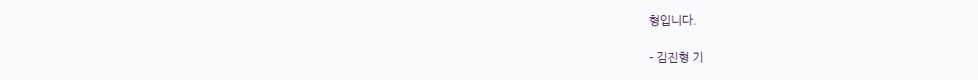형입니다.

- 김진형 기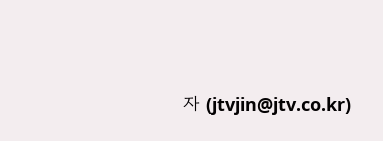자 (jtvjin@jtv.co.kr)